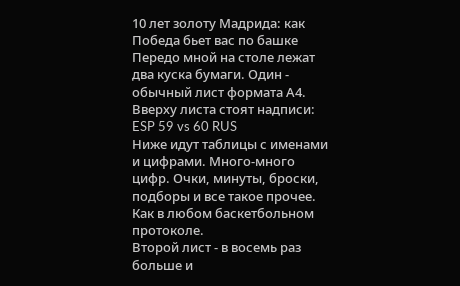10 лет золоту Мадрида: как Победа бьет вас по башке
Передо мной на столе лежат два куска бумаги. Один - обычный лист формата А4. Вверху листа стоят надписи:
ESP 59 vs 60 RUS
Ниже идут таблицы с именами и цифрами. Много-много цифр. Очки, минуты, броски, подборы и все такое прочее. Как в любом баскетбольном протоколе.
Второй лист - в восемь раз больше и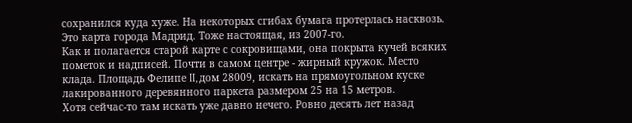сохранился куда хуже. На некоторых сгибах бумага протерлась насквозь. Это карта города Мадрид. Тоже настоящая, из 2007-го.
Как и полагается старой карте с сокровищами, она покрыта кучей всяких пометок и надписей. Почти в самом центре - жирный кружок. Место клада. Площадь Фелипе II, дом 28009, искать на прямоугольном куске лакированного деревянного паркета размером 25 на 15 метров.
Хотя сейчас-то там искать уже давно нечего. Ровно десять лет назад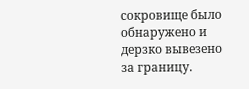сокровище было обнаружено и дерзко вывезено за границу.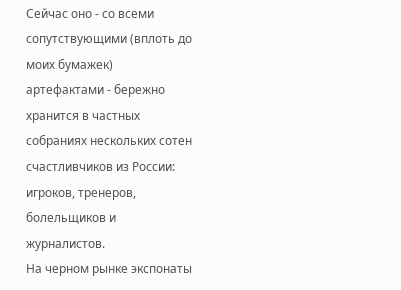Сейчас оно - со всеми сопутствующими (вплоть до моих бумажек) артефактами - бережно хранится в частных собраниях нескольких сотен счастливчиков из России: игроков, тренеров, болельщиков и журналистов.
На черном рынке экспонаты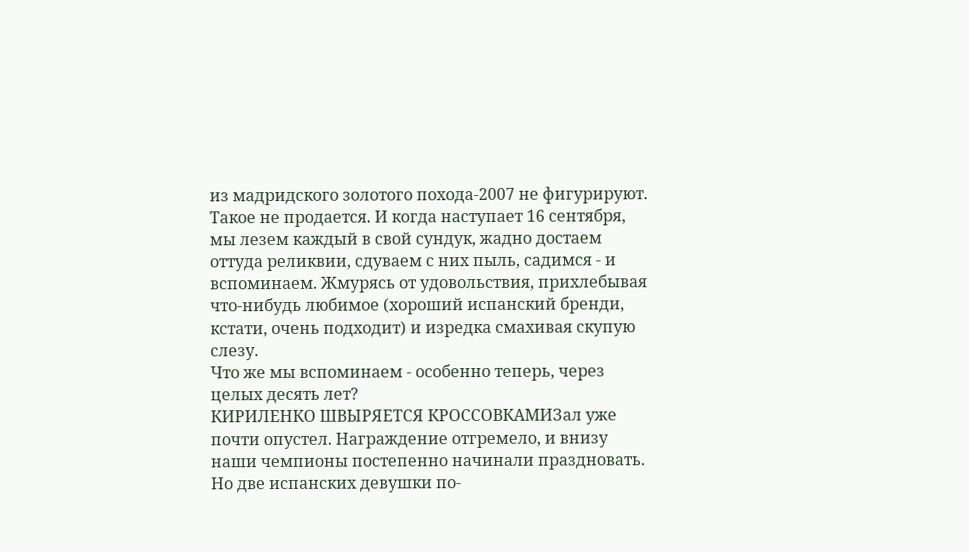из мадридского золотого похода-2007 не фигурируют. Такое не продается. И когда наступает 16 сентября, мы лезем каждый в свой сундук, жадно достаем оттуда реликвии, сдуваем с них пыль, садимся - и вспоминаем. Жмурясь от удовольствия, прихлебывая что-нибудь любимое (хороший испанский бренди, кстати, очень подходит) и изредка смахивая скупую слезу.
Что же мы вспоминаем - особенно теперь, через целых десять лет?
КИРИЛЕНКО ШВЫРЯЕТСЯ КРОССОВКАМИЗал уже почти опустел. Награждение отгремело, и внизу наши чемпионы постепенно начинали праздновать. Но две испанских девушки по-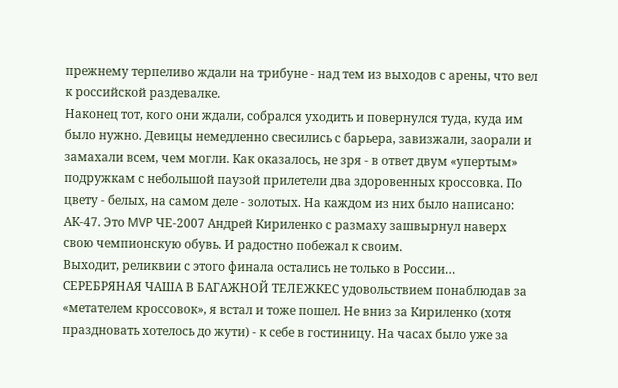прежнему терпеливо ждали на трибуне - над тем из выходов с арены, что вел к российской раздевалке.
Наконец тот, кого они ждали, собрался уходить и повернулся туда, куда им было нужно. Девицы немедленно свесились с барьера, завизжали, заорали и замахали всем, чем могли. Как оказалось, не зря - в ответ двум «упертым» подружкам с небольшой паузой прилетели два здоровенных кроссовка. По цвету - белых, на самом деле - золотых. На каждом из них было написано: АК-47. Это MVP ЧЕ-2007 Андрей Кириленко с размаху зашвырнул наверх свою чемпионскую обувь. И радостно побежал к своим.
Выходит, реликвии с этого финала остались не только в России…
СЕРЕБРЯНАЯ ЧАША В БАГАЖНОЙ ТЕЛЕЖКЕС удовольствием понаблюдав за «метателем кроссовок», я встал и тоже пошел. Не вниз за Кириленко (хотя праздновать хотелось до жути) - к себе в гостиницу. На часах было уже за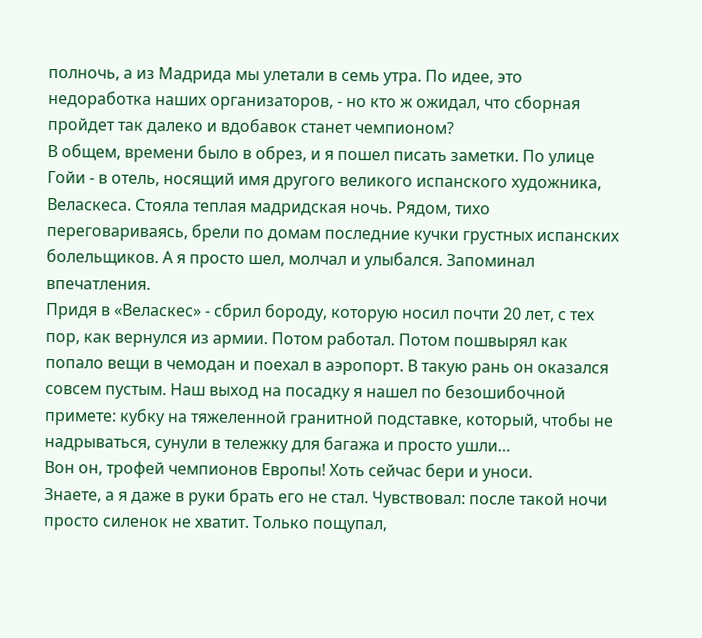полночь, а из Мадрида мы улетали в семь утра. По идее, это недоработка наших организаторов, - но кто ж ожидал, что сборная пройдет так далеко и вдобавок станет чемпионом?
В общем, времени было в обрез, и я пошел писать заметки. По улице Гойи - в отель, носящий имя другого великого испанского художника, Веласкеса. Стояла теплая мадридская ночь. Рядом, тихо переговариваясь, брели по домам последние кучки грустных испанских болельщиков. А я просто шел, молчал и улыбался. Запоминал впечатления.
Придя в «Веласкес» - сбрил бороду, которую носил почти 20 лет, с тех пор, как вернулся из армии. Потом работал. Потом пошвырял как попало вещи в чемодан и поехал в аэропорт. В такую рань он оказался совсем пустым. Наш выход на посадку я нашел по безошибочной примете: кубку на тяжеленной гранитной подставке, который, чтобы не надрываться, сунули в тележку для багажа и просто ушли…
Вон он, трофей чемпионов Европы! Хоть сейчас бери и уноси.
Знаете, а я даже в руки брать его не стал. Чувствовал: после такой ночи просто силенок не хватит. Только пощупал,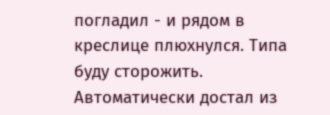погладил - и рядом в креслице плюхнулся. Типа буду сторожить.
Автоматически достал из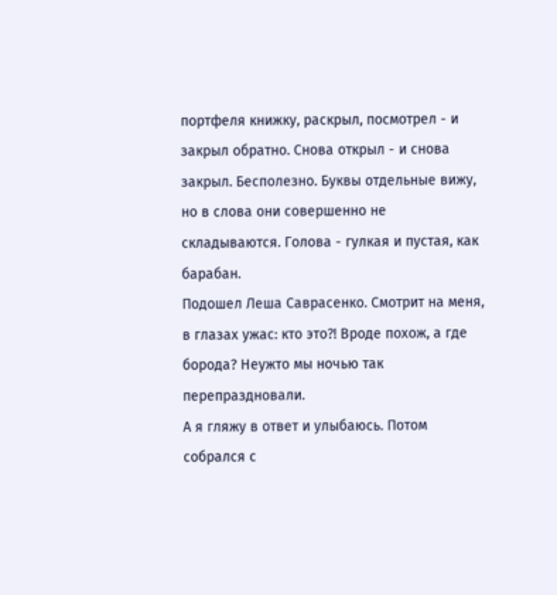портфеля книжку, раскрыл, посмотрел - и закрыл обратно. Снова открыл - и снова закрыл. Бесполезно. Буквы отдельные вижу, но в слова они совершенно не складываются. Голова - гулкая и пустая, как барабан.
Подошел Леша Саврасенко. Смотрит на меня, в глазах ужас: кто это?! Вроде похож, а где борода? Неужто мы ночью так перепраздновали.
А я гляжу в ответ и улыбаюсь. Потом собрался с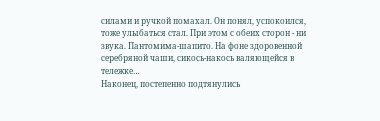силами и ручкой помахал. Он понял, успокоился, тоже улыбаться стал. При этом с обеих сторон - ни звука. Пантомима-шапито. На фоне здоровенной серебряной чаши, сикось-накось валяющейся в тележке…
Наконец, постепенно подтянулись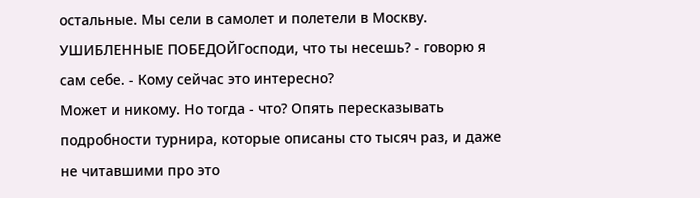остальные. Мы сели в самолет и полетели в Москву.
УШИБЛЕННЫЕ ПОБЕДОЙГосподи, что ты несешь? - говорю я сам себе. - Кому сейчас это интересно?
Может и никому. Но тогда - что? Опять пересказывать подробности турнира, которые описаны сто тысяч раз, и даже не читавшими про это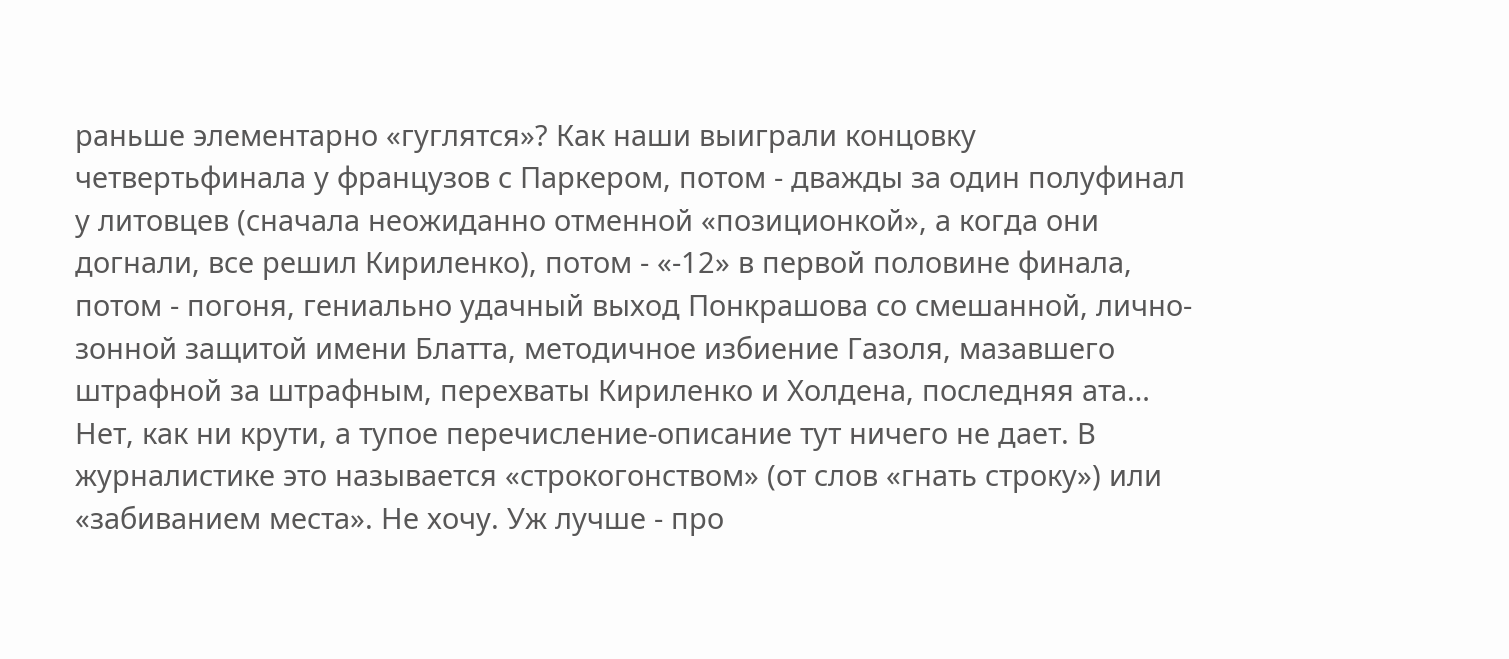раньше элементарно «гуглятся»? Как наши выиграли концовку четвертьфинала у французов с Паркером, потом - дважды за один полуфинал у литовцев (сначала неожиданно отменной «позиционкой», а когда они догнали, все решил Кириленко), потом - «-12» в первой половине финала, потом - погоня, гениально удачный выход Понкрашова со смешанной, лично-зонной защитой имени Блатта, методичное избиение Газоля, мазавшего штрафной за штрафным, перехваты Кириленко и Холдена, последняя ата…
Нет, как ни крути, а тупое перечисление-описание тут ничего не дает. В журналистике это называется «строкогонством» (от слов «гнать строку») или «забиванием места». Не хочу. Уж лучше - про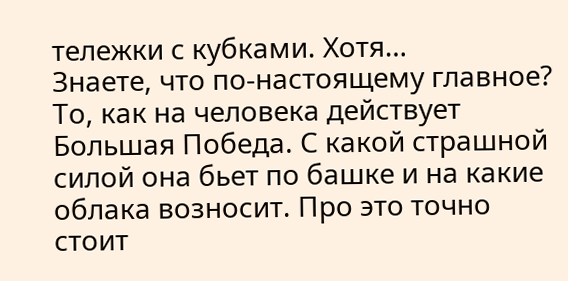тележки с кубками. Хотя…
Знаете, что по-настоящему главное? То, как на человека действует Большая Победа. С какой страшной силой она бьет по башке и на какие облака возносит. Про это точно стоит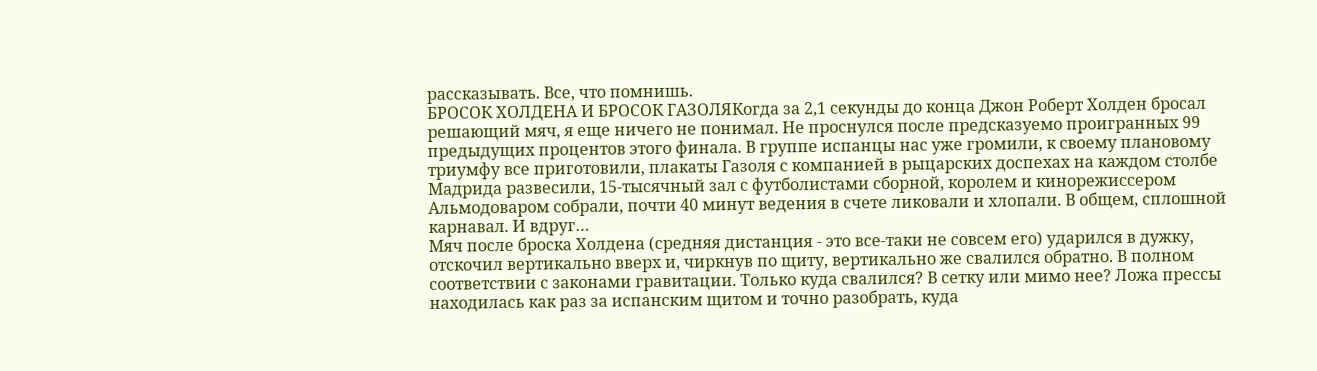рассказывать. Все, что помнишь.
БРОСОК ХОЛДЕНА И БРОСОК ГАЗОЛЯКогда за 2,1 секунды до конца Джон Роберт Холден бросал решающий мяч, я еще ничего не понимал. Не проснулся после предсказуемо проигранных 99 предыдущих процентов этого финала. В группе испанцы нас уже громили, к своему плановому триумфу все приготовили, плакаты Газоля с компанией в рыцарских доспехах на каждом столбе Мадрида развесили, 15-тысячный зал с футболистами сборной, королем и кинорежиссером Альмодоваром собрали, почти 40 минут ведения в счете ликовали и хлопали. В общем, сплошной карнавал. И вдруг…
Мяч после броска Холдена (средняя дистанция - это все-таки не совсем его) ударился в дужку, отскочил вертикально вверх и, чиркнув по щиту, вертикально же свалился обратно. В полном соответствии с законами гравитации. Только куда свалился? В сетку или мимо нее? Ложа прессы находилась как раз за испанским щитом и точно разобрать, куда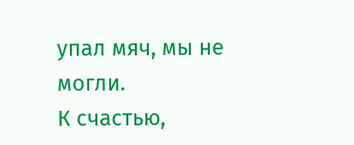упал мяч, мы не могли.
К счастью,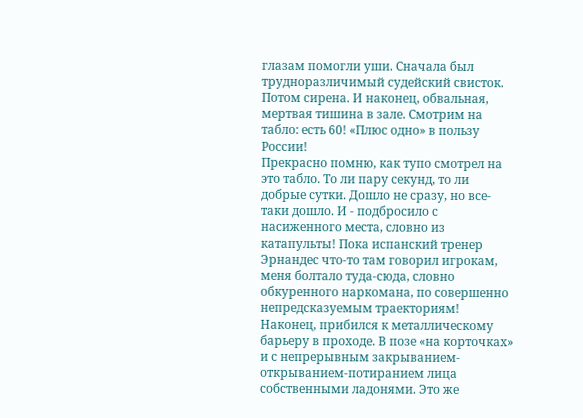глазам помогли уши. Сначала был трудноразличимый судейский свисток. Потом сирена. И наконец, обвальная, мертвая тишина в зале. Смотрим на табло: есть 60! «Плюс одно» в пользу России!
Прекрасно помню, как тупо смотрел на это табло. То ли пару секунд, то ли добрые сутки. Дошло не сразу, но все-таки дошло. И - подбросило с насиженного места, словно из катапульты! Пока испанский тренер Эрнандес что-то там говорил игрокам, меня болтало туда-сюда, словно обкуренного наркомана, по совершенно непредсказуемым траекториям!
Наконец, прибился к металлическому барьеру в проходе. В позе «на корточках» и с непрерывным закрыванием-открыванием-потиранием лица собственными ладонями. Это же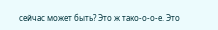сейчас может быть? Это ж тако-о-о-е. Это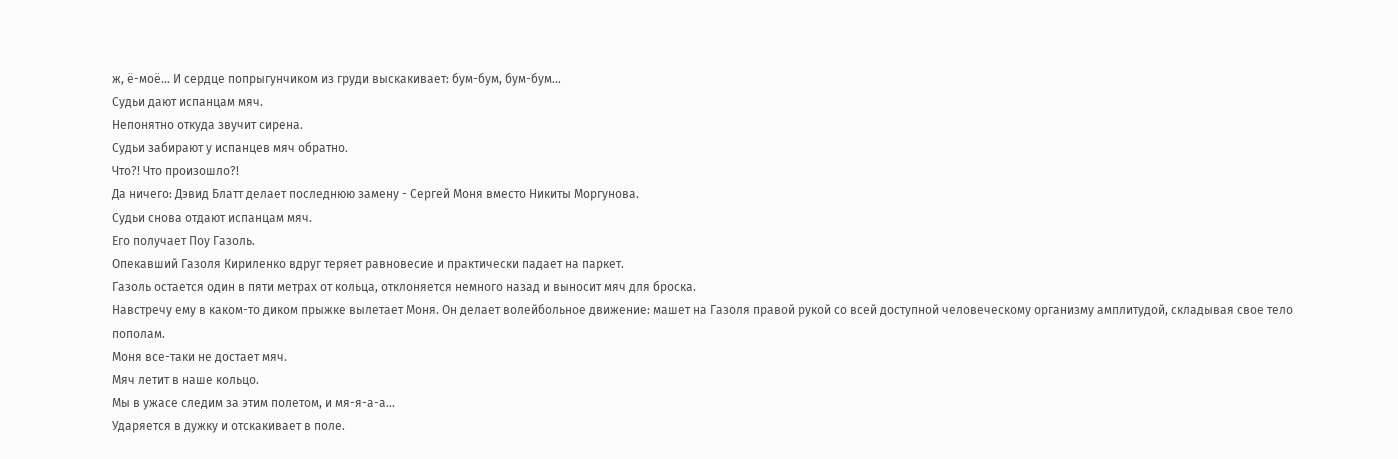ж, ё-моё… И сердце попрыгунчиком из груди выскакивает: бум-бум, бум-бум…
Судьи дают испанцам мяч.
Непонятно откуда звучит сирена.
Судьи забирают у испанцев мяч обратно.
Что?! Что произошло?!
Да ничего: Дэвид Блатт делает последнюю замену - Сергей Моня вместо Никиты Моргунова.
Судьи снова отдают испанцам мяч.
Его получает Поу Газоль.
Опекавший Газоля Кириленко вдруг теряет равновесие и практически падает на паркет.
Газоль остается один в пяти метрах от кольца, отклоняется немного назад и выносит мяч для броска.
Навстречу ему в каком-то диком прыжке вылетает Моня. Он делает волейбольное движение: машет на Газоля правой рукой со всей доступной человеческому организму амплитудой, складывая свое тело пополам.
Моня все-таки не достает мяч.
Мяч летит в наше кольцо.
Мы в ужасе следим за этим полетом, и мя-я-а-а…
Ударяется в дужку и отскакивает в поле.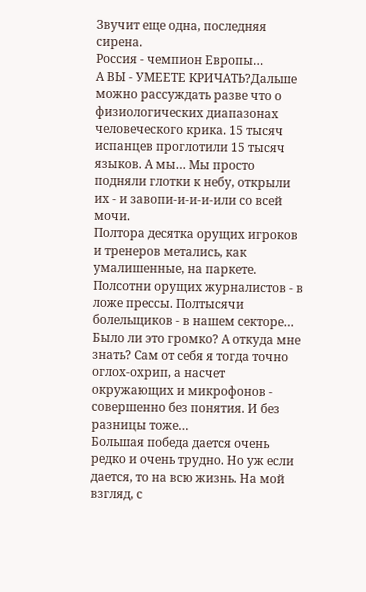Звучит еще одна, последняя сирена.
Россия - чемпион Европы…
А ВЫ - УМЕЕТЕ КРИЧАТЬ?Дальше можно рассуждать разве что о физиологических диапазонах человеческого крика. 15 тысяч испанцев проглотили 15 тысяч языков. А мы… Мы просто подняли глотки к небу, открыли их - и завопи-и-и-и-или со всей мочи.
Полтора десятка орущих игроков и тренеров метались, как умалишенные, на паркете. Полсотни орущих журналистов - в ложе прессы. Полтысячи болельщиков - в нашем секторе…
Было ли это громко? А откуда мне знать? Сам от себя я тогда точно оглох-охрип, а насчет окружающих и микрофонов - совершенно без понятия. И без разницы тоже…
Большая победа дается очень редко и очень трудно. Но уж если дается, то на всю жизнь. На мой взгляд, с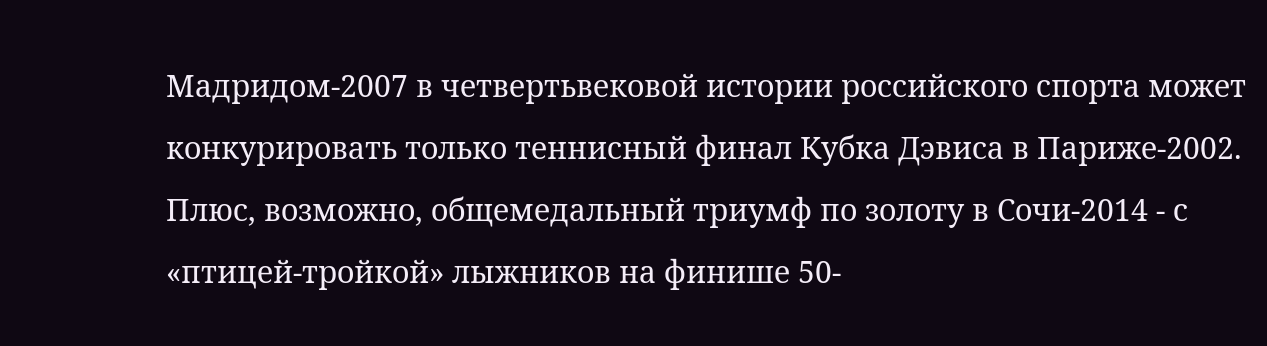Мадридом-2007 в четвертьвековой истории российского спорта может конкурировать только теннисный финал Кубка Дэвиса в Париже-2002. Плюс, возможно, общемедальный триумф по золоту в Сочи-2014 - с «птицей-тройкой» лыжников на финише 50-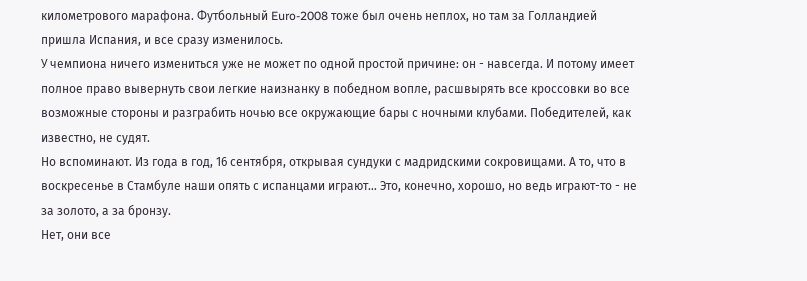километрового марафона. Футбольный Euro-2008 тоже был очень неплох, но там за Голландией пришла Испания, и все сразу изменилось.
У чемпиона ничего измениться уже не может по одной простой причине: он - навсегда. И потому имеет полное право вывернуть свои легкие наизнанку в победном вопле, расшвырять все кроссовки во все возможные стороны и разграбить ночью все окружающие бары с ночными клубами. Победителей, как известно, не судят.
Но вспоминают. Из года в год, 16 сентября, открывая сундуки с мадридскими сокровищами. А то, что в воскресенье в Стамбуле наши опять с испанцами играют… Это, конечно, хорошо, но ведь играют-то - не за золото, а за бронзу.
Нет, они все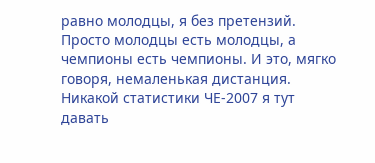равно молодцы, я без претензий. Просто молодцы есть молодцы, а чемпионы есть чемпионы. И это, мягко говоря, немаленькая дистанция.
Никакой статистики ЧЕ-2007 я тут давать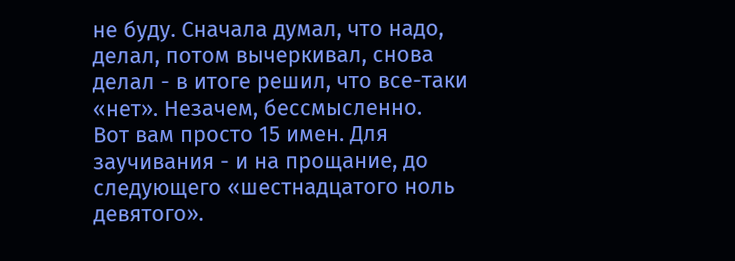не буду. Сначала думал, что надо, делал, потом вычеркивал, снова делал - в итоге решил, что все-таки «нет». Незачем, бессмысленно.
Вот вам просто 15 имен. Для заучивания - и на прощание, до следующего «шестнадцатого ноль девятого».